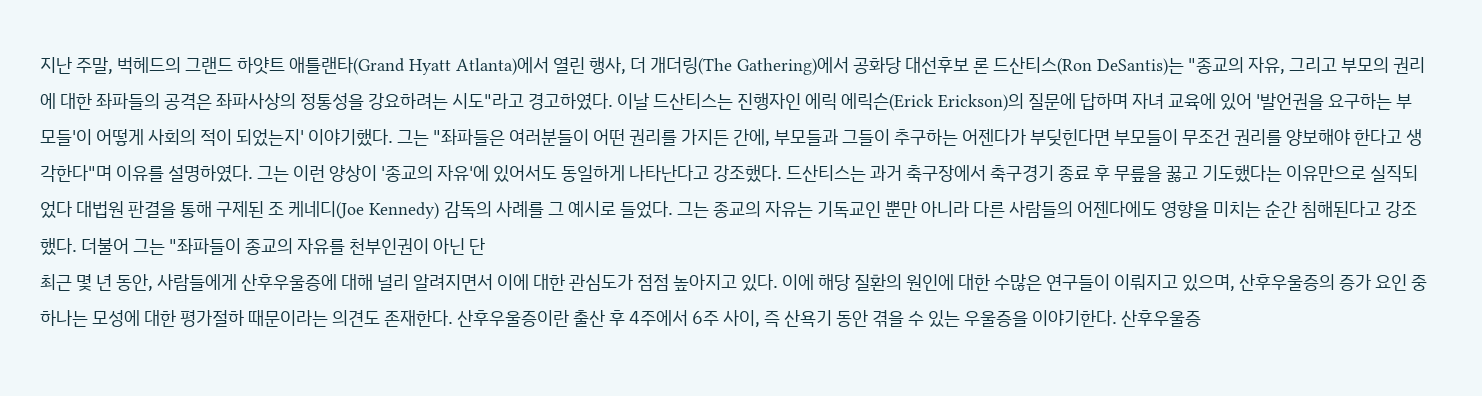지난 주말, 벅헤드의 그랜드 하얏트 애틀랜타(Grand Hyatt Atlanta)에서 열린 행사, 더 개더링(The Gathering)에서 공화당 대선후보 론 드산티스(Ron DeSantis)는 "종교의 자유, 그리고 부모의 권리에 대한 좌파들의 공격은 좌파사상의 정통성을 강요하려는 시도"라고 경고하였다. 이날 드산티스는 진행자인 에릭 에릭슨(Erick Erickson)의 질문에 답하며 자녀 교육에 있어 '발언권을 요구하는 부모들'이 어떻게 사회의 적이 되었는지' 이야기했다. 그는 "좌파들은 여러분들이 어떤 권리를 가지든 간에, 부모들과 그들이 추구하는 어젠다가 부딪힌다면 부모들이 무조건 권리를 양보해야 한다고 생각한다"며 이유를 설명하였다. 그는 이런 양상이 '종교의 자유'에 있어서도 동일하게 나타난다고 강조했다. 드산티스는 과거 축구장에서 축구경기 종료 후 무릎을 꿇고 기도했다는 이유만으로 실직되었다 대법원 판결을 통해 구제된 조 케네디(Joe Kennedy) 감독의 사례를 그 예시로 들었다. 그는 종교의 자유는 기독교인 뿐만 아니라 다른 사람들의 어젠다에도 영향을 미치는 순간 침해된다고 강조했다. 더불어 그는 "좌파들이 종교의 자유를 천부인권이 아닌 단
최근 몇 년 동안, 사람들에게 산후우울증에 대해 널리 알려지면서 이에 대한 관심도가 점점 높아지고 있다. 이에 해당 질환의 원인에 대한 수많은 연구들이 이뤄지고 있으며, 산후우울증의 증가 요인 중 하나는 모성에 대한 평가절하 때문이라는 의견도 존재한다. 산후우울증이란 출산 후 4주에서 6주 사이, 즉 산욕기 동안 겪을 수 있는 우울증을 이야기한다. 산후우울증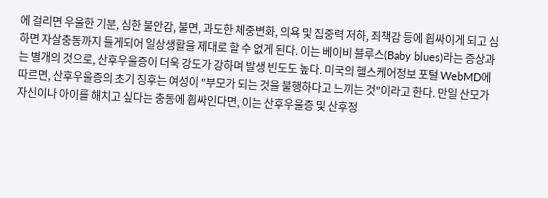에 걸리면 우울한 기분, 심한 불안감, 불면, 과도한 체중변화, 의욕 및 집중력 저하, 죄책감 등에 휩싸이게 되고 심하면 자살충동까지 들게되어 일상생활을 제대로 할 수 없게 된다. 이는 베이비 블루스(Baby blues)라는 증상과는 별개의 것으로, 산후우울증이 더욱 강도가 강하며 발생 빈도도 높다. 미국의 헬스케어정보 포털 WebMD에 따르면, 산후우울증의 초기 징후는 여성이 "부모가 되는 것을 불행하다고 느끼는 것"이라고 한다. 만일 산모가 자신이나 아이를 해치고 싶다는 충동에 휩싸인다면, 이는 산후우울증 및 산후정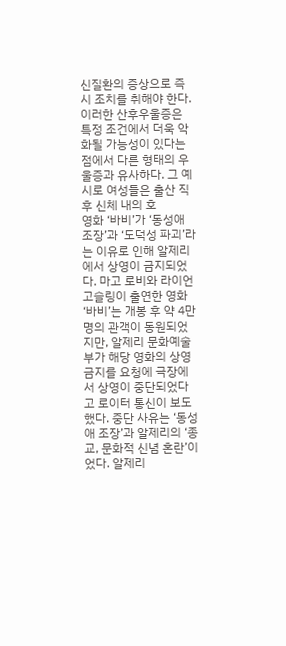신질환의 증상으로 즉시 조치를 취해야 한다. 이러한 산후우울증은 특정 조건에서 더욱 악화될 가능성이 있다는 점에서 다른 형태의 우울증과 유사하다. 그 예시로 여성들은 출산 직후 신체 내의 호
영화 ‘바비’가 ‘동성애 조장’과 ‘도덕성 파괴’라는 이유로 인해 알제리에서 상영이 금지되었다. 마고 로비와 라이언 고슬링이 출연한 영화 ‘바비’는 개봉 후 약 4만명의 관객이 동원되었지만, 알제리 문화예술부가 해당 영화의 상영 금지를 요청에 극장에서 상영이 중단되었다고 로이터 통신이 보도했다. 중단 사유는 ‘동성애 조장’과 알제리의 ‘종교, 문화적 신념 혼란’이었다. 알제리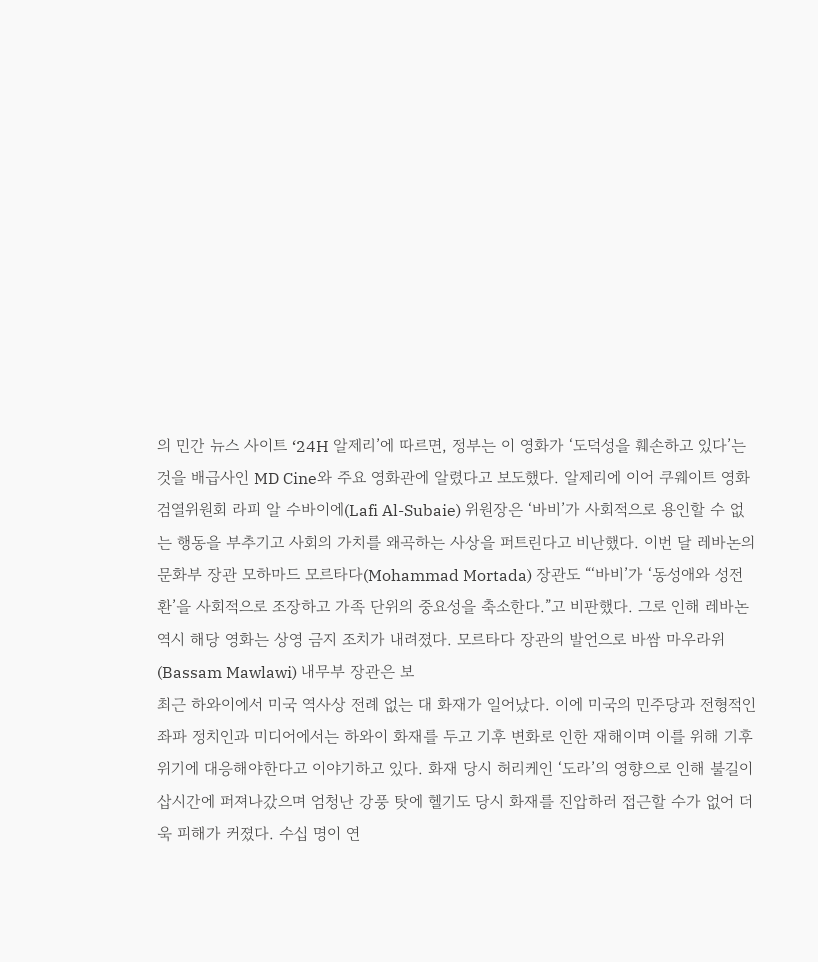의 민간 뉴스 사이트 ‘24H 알제리’에 따르면, 정부는 이 영화가 ‘도덕성을 훼손하고 있다’는 것을 배급사인 MD Cine와 주요 영화관에 알렸다고 보도했다. 알제리에 이어 쿠웨이트 영화검열위원회 라피 알 수바이에(Lafi Al-Subaie) 위원장은 ‘바비’가 사회적으로 용인할 수 없는 행동을 부추기고 사회의 가치를 왜곡하는 사상을 퍼트린다고 비난했다. 이번 달 레바논의 문화부 장관 모하마드 모르타다(Mohammad Mortada) 장관도 “‘바비’가 ‘동성애와 성전환’을 사회적으로 조장하고 가족 단위의 중요성을 축소한다.”고 비판했다. 그로 인해 레바논 역시 해당 영화는 상영 금지 조치가 내려졌다. 모르타다 장관의 발언으로 바쌈 마우라위(Bassam Mawlawi) 내무부 장관은 보
최근 하와이에서 미국 역사상 전례 없는 대 화재가 일어났다. 이에 미국의 민주당과 전형적인 좌파 정치인과 미디어에서는 하와이 화재를 두고 기후 변화로 인한 재해이며 이를 위해 기후 위기에 대응해야한다고 이야기하고 있다. 화재 당시 허리케인 ‘도라’의 영향으로 인해 불길이 삽시간에 퍼져나갔으며 엄청난 강풍 탓에 헬기도 당시 화재를 진압하러 접근할 수가 없어 더욱 피해가 커졌다. 수십 명이 연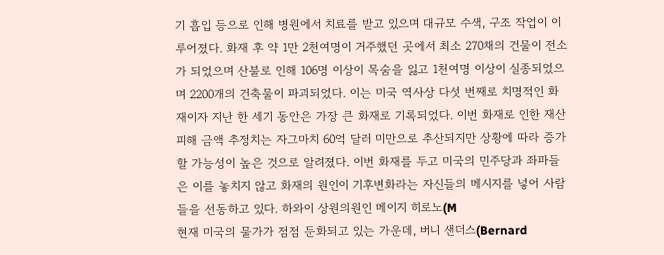기 흡입 등으로 인해 병원에서 치료를 받고 있으며 대규모 수색, 구조 작업이 이루어졌다. 화재 후 약 1만 2천여명이 거주했던 곳에서 최소 270채의 건물이 전소가 되었으며 산불로 인해 106명 이상이 목숨을 잃고 1천여명 이상이 실종되었으며 2200개의 건축물이 파괴되었다. 이는 미국 역사상 다섯 번째로 치명적인 화재이자 지난 한 세기 동안은 가장 큰 화재로 기록되었다. 이번 화재로 인한 재산 피해 금액 추정치는 자그마치 60억 달러 미만으로 추산되지만 상황에 따라 증가할 가능성이 높은 것으로 알려졌다. 이번 화재를 두고 미국의 민주당과 좌파들은 이를 놓치지 않고 화재의 원인이 기후변화라는 자신들의 메시지를 넣어 사람들을 선동하고 있다. 하와이 상원의원인 메이지 히로노(M
현재 미국의 물가가 점점 둔화되고 있는 가운데, 버니 샌더스(Bernard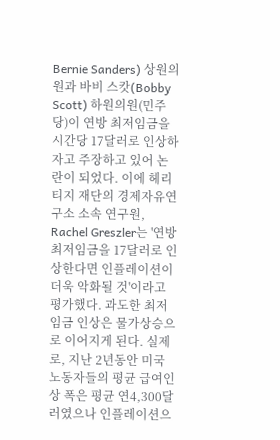Bernie Sanders) 상원의원과 바비 스캇(Bobby Scott) 하원의원(민주당)이 연방 최저임금을 시간당 17달러로 인상하자고 주장하고 있어 논란이 되었다. 이에 헤리티지 재단의 경제자유연구소 소속 연구원, Rachel Greszler는 '연방 최저임금을 17달러로 인상한다면 인플레이션이 더욱 악화될 것'이라고 평가했다. 과도한 최저임금 인상은 물가상승으로 이어지게 된다. 실제로, 지난 2년동안 미국 노동자들의 평균 급여인상 폭은 평균 연4,300달러였으나 인플레이션으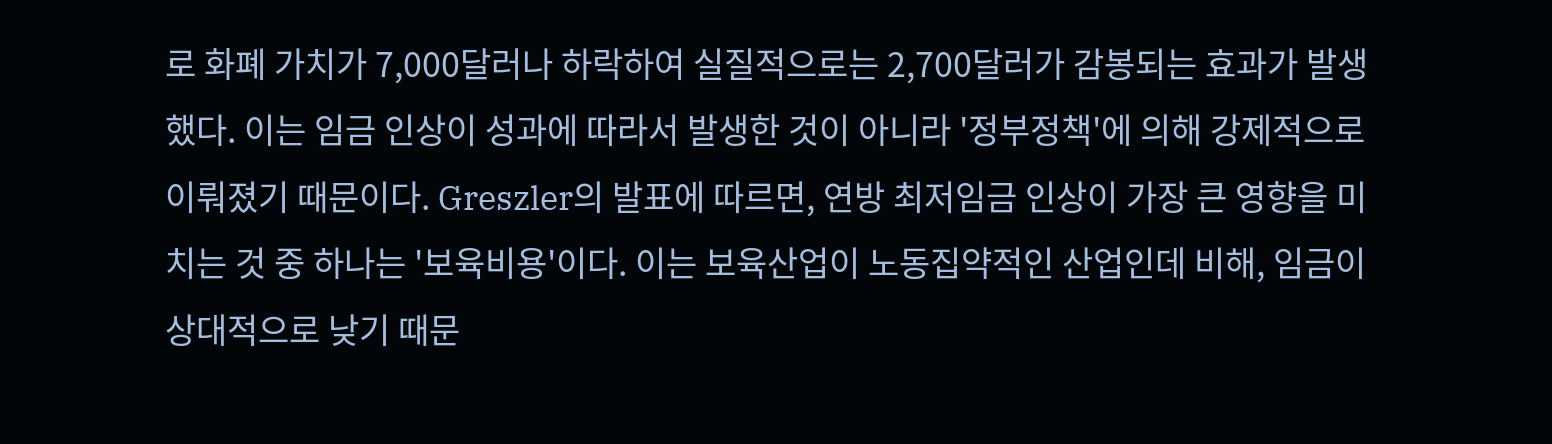로 화폐 가치가 7,000달러나 하락하여 실질적으로는 2,700달러가 감봉되는 효과가 발생했다. 이는 임금 인상이 성과에 따라서 발생한 것이 아니라 '정부정책'에 의해 강제적으로 이뤄졌기 때문이다. Greszler의 발표에 따르면, 연방 최저임금 인상이 가장 큰 영향을 미치는 것 중 하나는 '보육비용'이다. 이는 보육산업이 노동집약적인 산업인데 비해, 임금이 상대적으로 낮기 때문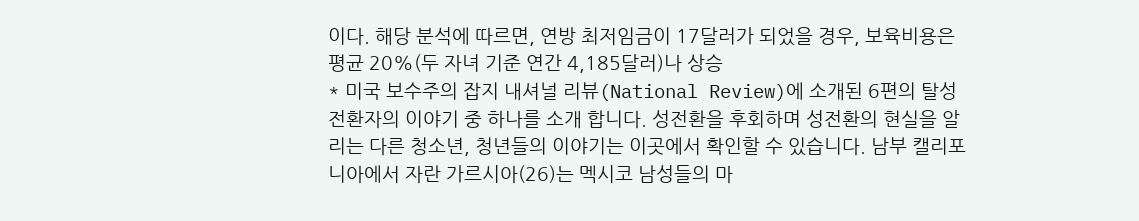이다. 해당 분석에 따르면, 연방 최저임금이 17달러가 되었을 경우, 보육비용은 평균 20%(두 자녀 기준 연간 4,185달러)나 상승
* 미국 보수주의 잡지 내셔널 리뷰(National Review)에 소개된 6편의 탈성전환자의 이야기 중 하나를 소개 합니다. 성전환을 후회하며 성전환의 현실을 알리는 다른 청소년, 청년들의 이야기는 이곳에서 확인할 수 있습니다. 남부 캘리포니아에서 자란 가르시아(26)는 멕시코 남성들의 마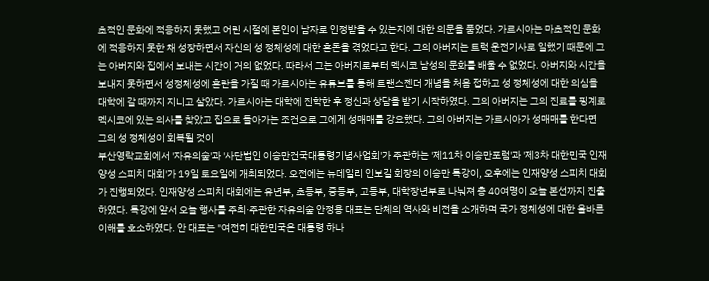초적인 문화에 적응하지 못했고 어린 시절에 본인이 남자로 인정받을 수 있는지에 대한 의문을 품었다. 가르시아는 마초적인 문화에 적응하지 못한 채 성장하면서 자신의 성 정체성에 대한 혼돈을 겪었다고 한다. 그의 아버지는 트럭 운전기사로 일했기 때문에 그는 아버지와 집에서 보내는 시간이 거의 없었다. 따라서 그는 아버지로부터 멕시코 남성의 문화를 배울 수 없었다. 아버지와 시간을 보내지 못하면서 성정체성에 혼란을 가질 때 가르시아는 유튜브를 통해 트랜스젠더 개념을 처음 접하고 성 정체성에 대한 의심을 대학에 갈 때까지 지니고 살았다. 가르시아는 대학에 진학한 후 정신과 상담을 받기 시작하였다. 그의 아버지는 그의 진료를 핑계로 멕시코에 있는 의사를 찾았고 집으로 돌아가는 조건으로 그에게 성매매를 강요했다. 그의 아버지는 가르시아가 성매매를 한다면 그의 성 정체성이 회복될 것이
부산영락교회에서 '자유의숲'과 '사단법인 이승만건국대통령기념사업회'가 주관하는 '제11차 이승만포럼'과 '제3차 대한민국 인재양성 스피치 대회'가 19일 토요일에 개최되었다. 오전에는 뉴데일리 인보길 회장의 이승만 특강이, 오후에는 인재양성 스피치 대회가 진행되었다. 인재양성 스피치 대회에는 유년부, 초등부, 중등부, 고등부, 대학장년부로 나눠져 총 40여명이 오늘 본선까지 진출하였다. 특강에 앞서 오늘 행사를 주최·주관한 자유의숲 안정용 대표는 단체의 역사와 비전을 소개하며 국가 정체성에 대한 올바른 이해를 호소하였다. 안 대표는 "여전히 대한민국은 대통령 하나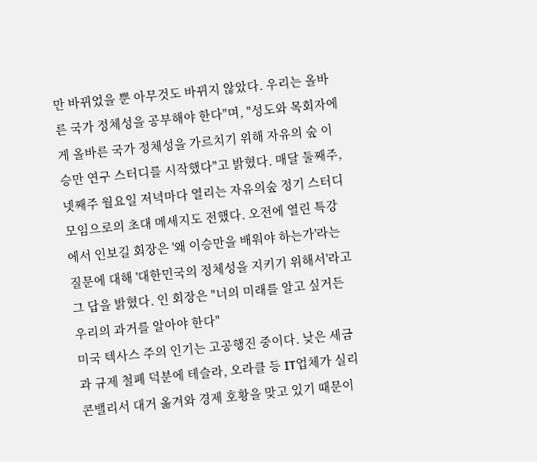만 바뀌었을 뿐 아무것도 바뀌지 않았다. 우리는 올바른 국가 정체성을 공부해야 한다"며, "성도와 목회자에게 올바른 국가 정체성을 가르치기 위해 자유의 숲 이승만 연구 스터디를 시작했다"고 밝혔다. 매달 둘째주, 넷째주 월요일 저녁마다 열리는 자유의숲 정기 스터디 모임으로의 초대 메세지도 전했다. 오전에 열린 특강에서 인보길 회장은 '왜 이승만을 배워야 하는가'라는 질문에 대해 '대한민국의 정체성을 지키기 위해서'라고 그 답을 밝혔다. 인 회장은 "너의 미래를 알고 싶거든 우리의 과거를 알아야 한다"
미국 텍사스 주의 인기는 고공행진 중이다. 낮은 세금과 규제 철폐 덕분에 테슬라, 오라클 등 IT업체가 실리콘밸리서 대거 옮겨와 경제 호황을 맞고 있기 때문이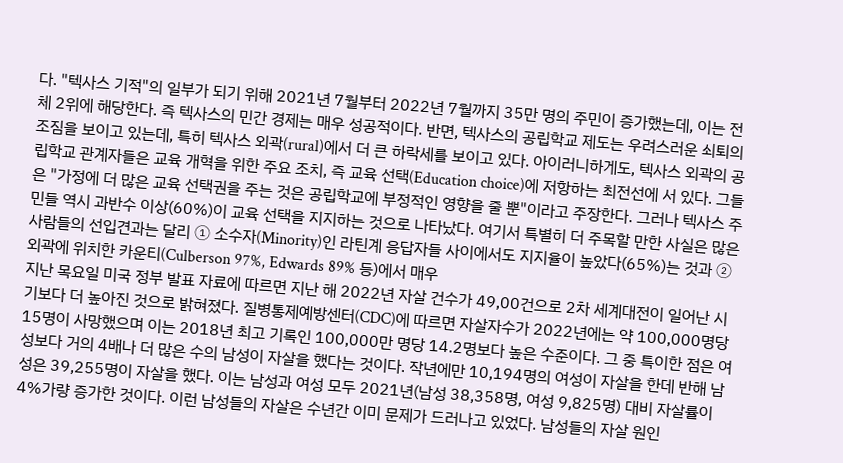다. "텍사스 기적"의 일부가 되기 위해 2021년 7월부터 2022년 7월까지 35만 명의 주민이 증가했는데, 이는 전체 2위에 해당한다. 즉 텍사스의 민간 경제는 매우 성공적이다. 반면, 텍사스의 공립학교 제도는 우려스러운 쇠퇴의 조짐을 보이고 있는데, 특히 텍사스 외곽(rural)에서 더 큰 하락세를 보이고 있다. 아이러니하게도, 텍사스 외곽의 공립학교 관계자들은 교육 개혁을 위한 주요 조치, 즉 교육 선택(Education choice)에 저항하는 최전선에 서 있다. 그들은 "가정에 더 많은 교육 선택권을 주는 것은 공립학교에 부정적인 영향을 줄 뿐"이라고 주장한다. 그러나 텍사스 주민들 역시 과반수 이상(60%)이 교육 선택을 지지하는 것으로 나타났다. 여기서 특별히 더 주목할 만한 사실은 많은 사람들의 선입견과는 달리 ① 소수자(Minority)인 라틴계 응답자들 사이에서도 지지율이 높았다(65%)는 것과 ② 외곽에 위치한 카운티(Culberson 97%, Edwards 89% 등)에서 매우
지난 목요일 미국 정부 발표 자료에 따르면 지난 해 2022년 자살 건수가 49,00건으로 2차 세계대전이 일어난 시기보다 더 높아진 것으로 밝혀졌다. 질병통제예방센터(CDC)에 따르면 자살자수가 2022년에는 약 100,000명당 15명이 사망했으며 이는 2018년 최고 기록인 100,000만 명당 14.2명보다 높은 수준이다. 그 중 특이한 점은 여성보다 거의 4배나 더 많은 수의 남성이 자살을 했다는 것이다. 작년에만 10,194명의 여성이 자살을 한데 반해 남성은 39,255명이 자살을 했다. 이는 남성과 여성 모두 2021년(남성 38,358명, 여성 9,825명) 대비 자살률이 4%가량 증가한 것이다. 이런 남성들의 자살은 수년간 이미 문제가 드러나고 있었다. 남성들의 자살 원인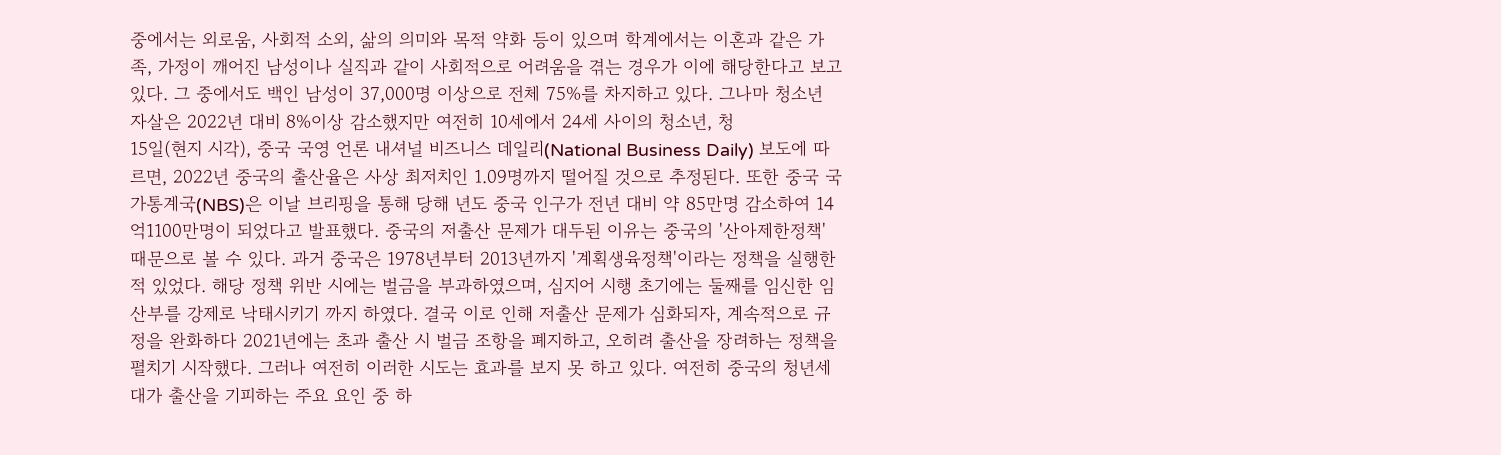중에서는 외로움, 사회적 소외, 삶의 의미와 목적 약화 등이 있으며 학계에서는 이혼과 같은 가족, 가정이 깨어진 남성이나 실직과 같이 사회적으로 어려움을 겪는 경우가 이에 해당한다고 보고 있다. 그 중에서도 백인 남성이 37,000명 이상으로 전체 75%를 차지하고 있다. 그나마 청소년 자살은 2022년 대비 8%이상 감소했지만 여전히 10세에서 24세 사이의 청소년, 청
15일(현지 시각), 중국 국영 언론 내셔널 비즈니스 데일리(National Business Daily) 보도에 따르면, 2022년 중국의 출산율은 사상 최저치인 1.09명까지 떨어질 것으로 추정된다. 또한 중국 국가통계국(NBS)은 이날 브리핑을 통해 당해 년도 중국 인구가 전년 대비 약 85만명 감소하여 14억1100만명이 되었다고 발표했다. 중국의 저출산 문제가 대두된 이유는 중국의 '산아제한정책' 때문으로 볼 수 있다. 과거 중국은 1978년부터 2013년까지 '계획생육정책'이라는 정책을 실행한 적 있었다. 해당 정책 위반 시에는 벌금을 부과하였으며, 심지어 시행 초기에는 둘째를 임신한 임산부를 강제로 낙태시키기 까지 하였다. 결국 이로 인해 저출산 문제가 심화되자, 계속적으로 규정을 완화하다 2021년에는 초과 출산 시 벌금 조항을 폐지하고, 오히려 출산을 장려하는 정책을 펼치기 시작했다. 그러나 여전히 이러한 시도는 효과를 보지 못 하고 있다. 여전히 중국의 청년세대가 출산을 기피하는 주요 요인 중 하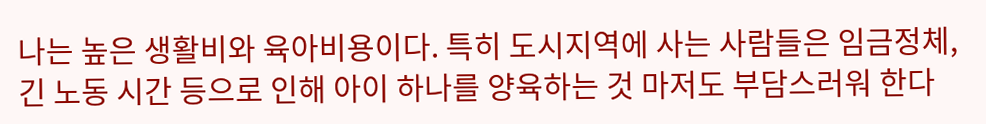나는 높은 생활비와 육아비용이다. 특히 도시지역에 사는 사람들은 임금정체, 긴 노동 시간 등으로 인해 아이 하나를 양육하는 것 마저도 부담스러워 한다